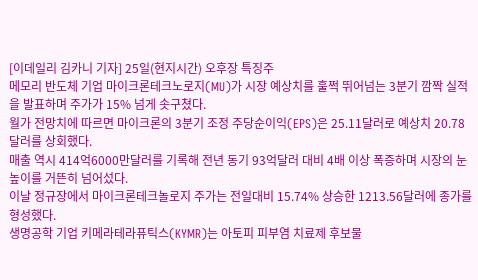[이데일리 김카니 기자] 25일(현지시간) 오후장 특징주
메모리 반도체 기업 마이크론테크노로지(MU)가 시장 예상치를 훌쩍 뛰어넘는 3분기 깜짝 실적을 발표하며 주가가 15% 넘게 솟구쳤다.
월가 전망치에 따르면 마이크론의 3분기 조정 주당순이익(EPS)은 25.11달러로 예상치 20.78달러를 상회했다.
매출 역시 414억6000만달러를 기록해 전년 동기 93억달러 대비 4배 이상 폭증하며 시장의 눈높이를 거뜬히 넘어섰다.
이날 정규장에서 마이크론테크놀로지 주가는 전일대비 15.74% 상승한 1213.56달러에 종가를 형성했다.
생명공학 기업 키메라테라퓨틱스(KYMR)는 아토피 피부염 치료제 후보물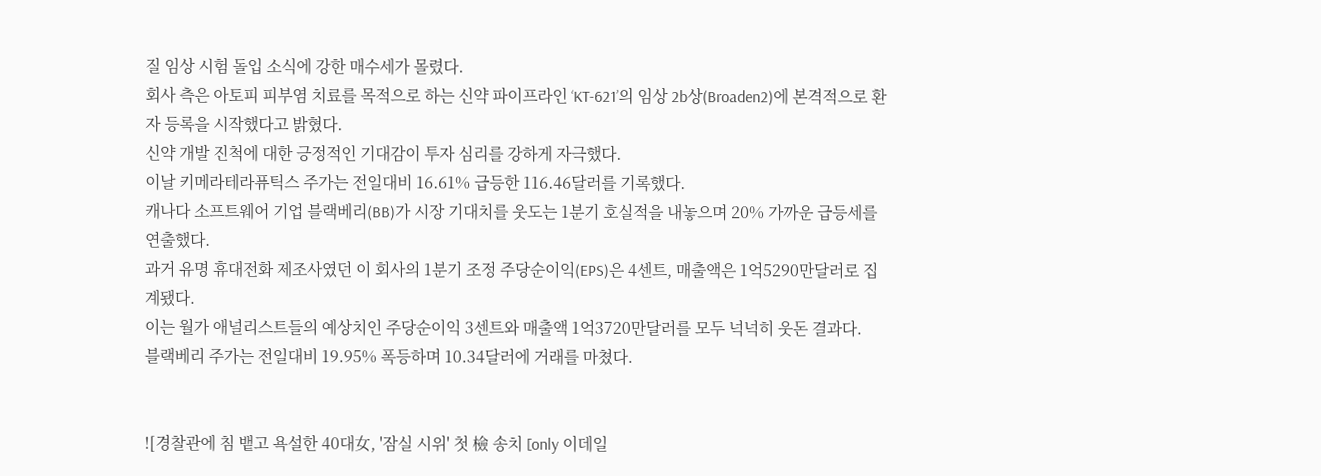질 임상 시험 돌입 소식에 강한 매수세가 몰렸다.
회사 측은 아토피 피부염 치료를 목적으로 하는 신약 파이프라인 ‘KT-621’의 임상 2b상(Broaden2)에 본격적으로 환자 등록을 시작했다고 밝혔다.
신약 개발 진척에 대한 긍정적인 기대감이 투자 심리를 강하게 자극했다.
이날 키메라테라퓨틱스 주가는 전일대비 16.61% 급등한 116.46달러를 기록했다.
캐나다 소프트웨어 기업 블랙베리(BB)가 시장 기대치를 웃도는 1분기 호실적을 내놓으며 20% 가까운 급등세를 연출했다.
과거 유명 휴대전화 제조사였던 이 회사의 1분기 조정 주당순이익(EPS)은 4센트, 매출액은 1억5290만달러로 집계됐다.
이는 월가 애널리스트들의 예상치인 주당순이익 3센트와 매출액 1억3720만달러를 모두 넉넉히 웃돈 결과다.
블랙베리 주가는 전일대비 19.95% 폭등하며 10.34달러에 거래를 마쳤다.


![경찰관에 침 뱉고 욕설한 40대女, '잠실 시위' 첫 檢 송치 [only 이데일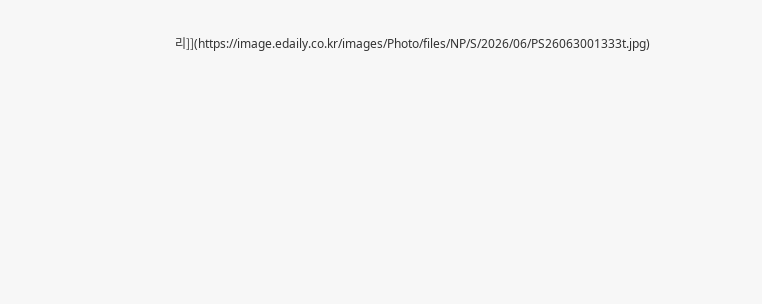리]](https://image.edaily.co.kr/images/Photo/files/NP/S/2026/06/PS26063001333t.jpg)